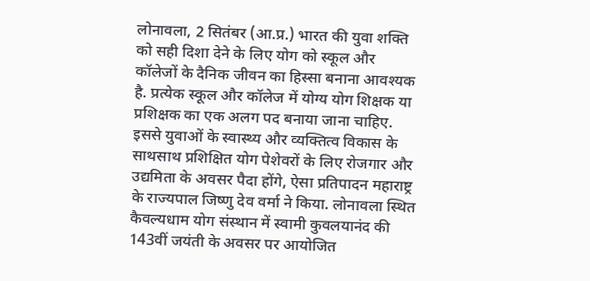लोनावला, 2 सितंबर (आ.प्र.) भारत की युवा शक्ति को सही दिशा देने के लिए योग को स्कूल और कॉलेजों के दैनिक जीवन का हिस्सा बनाना आवश्यक है. प्रत्येक स्कूल और कॉलेज में योग्य योग शिक्षक या प्रशिक्षक का एक अलग पद बनाया जाना चाहिए. इससे युवाओं के स्वास्थ्य और व्यक्तित्व विकास के साथसाथ प्रशिक्षित योग पेशेवरों के लिए रोजगार और उद्यमिता के अवसर पैदा होंगे, ऐसा प्रतिपादन महाराष्ट्र के राज्यपाल जिष्णु देव वर्मा ने किया. लोनावला स्थित कैवल्यधाम योग संस्थान में स्वामी कुवलयानंद की 143वीं जयंती के अवसर पर आयोजित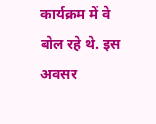कार्यक्रम में वे बोल रहे थे. इस अवसर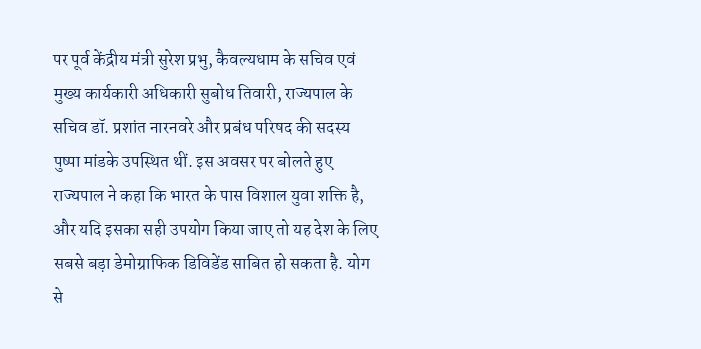पर पूर्व केंद्रीय मंत्री सुरेश प्रभु, कैवल्यधाम के सचिव एवं मुख्य कार्यकारी अधिकारी सुबोध तिवारी, राज्यपाल के सचिव डॉ. प्रशांत नारनवरे और प्रबंध परिषद की सदस्य पुष्पा मांडके उपस्थित थीं. इस अवसर पर बोलते हुए राज्यपाल ने कहा कि भारत के पास विशाल युवा शक्ति है, और यदि इसका सही उपयोग किया जाए तो यह देश के लिए सबसे बड़ा डेमोग्राफिक डिविडेंड साबित हो सकता है. योग से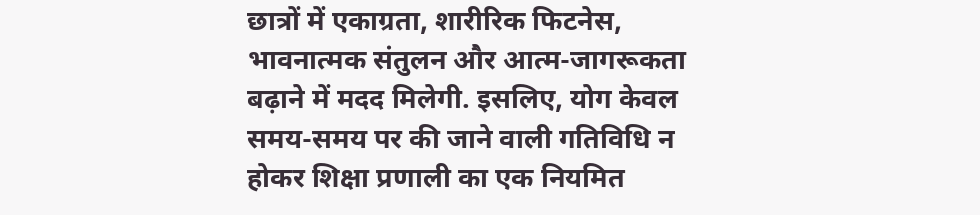छात्रों में एकाग्रता, शारीरिक फिटनेस, भावनात्मक संतुलन और आत्म-जागरूकता बढ़ाने में मदद मिलेगी. इसलिए, योग केवल समय-समय पर की जाने वाली गतिविधि न होकर शिक्षा प्रणाली का एक नियमित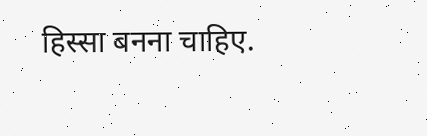हिस्सा बनना चाहिए.